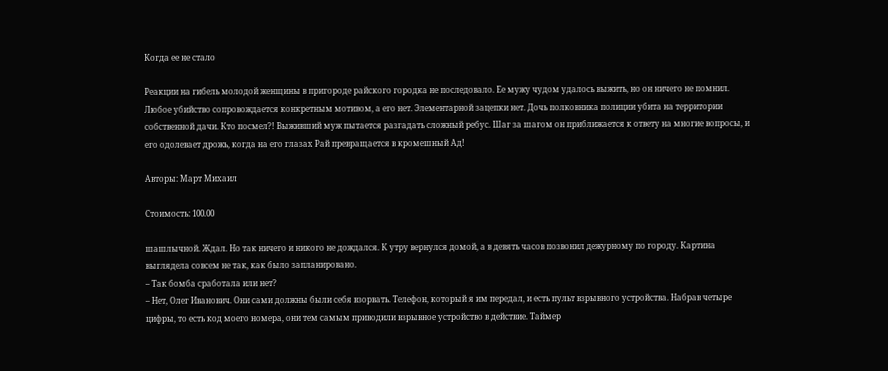Когда ее не стало

Реакции на гибель молодой женщины в пригороде райского городка не последовало. Ее мужу чудом удалось выжить, но он ничего не помнил. Любое убийство сопровождается конкретным мотивом, а его нет. Элементарной зацепки нет. Дочь полковника полиции убита на территории собственной дачи. Кто посмел?! Выживший муж пытается разгадать сложный ребус. Шаг за шагом он приближается к ответу на многие вопросы, и его одолевает дрожь, когда на его глазах Рай превращается в кромешный Ад!

Авторы: Март Михаил

Стоимость: 100.00

шашлычной. Ждал. Но так ничего и никого не дождался. К утру вернулся домой, а в девять часов позвонил дежурному по городу. Картина выглядела совсем не так, как было запланировано.
– Так бомба сработала или нет?
– Нет, Олег Иванович. Они сами должны были себя взорвать. Телефон, который я им передал, и есть пульт взрывного устройства. Набрав четыре цифры, то есть код моего номера, они тем самым приводили взрывное устройство в действие. Таймер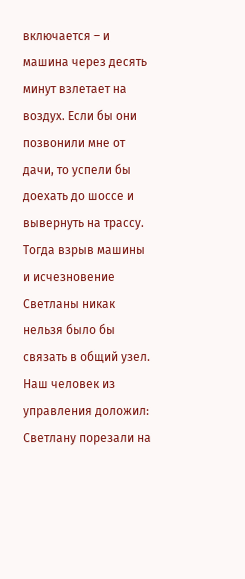включается – и машина через десять минут взлетает на воздух. Если бы они позвонили мне от дачи, то успели бы доехать до шоссе и вывернуть на трассу. Тогда взрыв машины и исчезновение Светланы никак нельзя было бы связать в общий узел. Наш человек из управления доложил: Светлану порезали на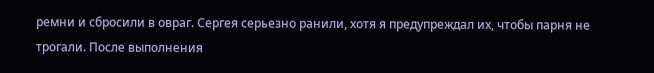ремни и сбросили в овраг. Сергея серьезно ранили, хотя я предупреждал их, чтобы парня не трогали. После выполнения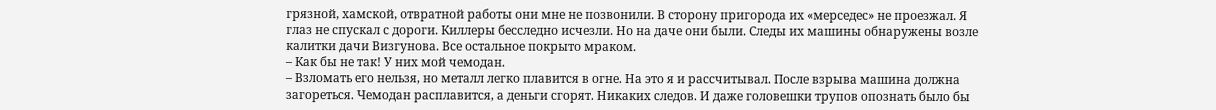грязной, хамской, отвратной работы они мне не позвонили. В сторону пригорода их «мерседес» не проезжал. Я глаз не спускал с дороги. Киллеры бесследно исчезли. Но на даче они были. Следы их машины обнаружены возле калитки дачи Визгунова. Все остальное покрыто мраком.
– Как бы не так! У них мой чемодан.
– Взломать его нельзя, но металл легко плавится в огне. На это я и рассчитывал. После взрыва машина должна загореться. Чемодан расплавится, а деньги сгорят. Никаких следов. И даже головешки трупов опознать было бы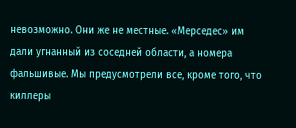невозможно. Они же не местные. «Мерседес» им дали угнанный из соседней области, а номера фальшивые. Мы предусмотрели все, кроме того, что киллеры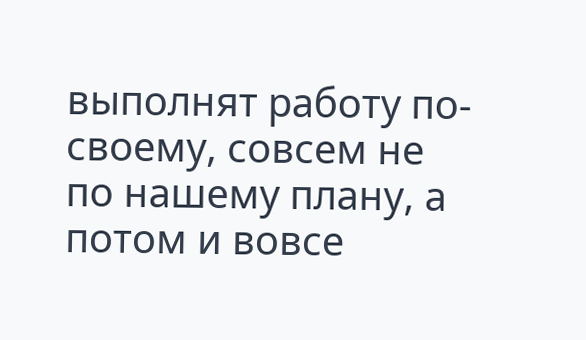выполнят работу по-своему, совсем не по нашему плану, а потом и вовсе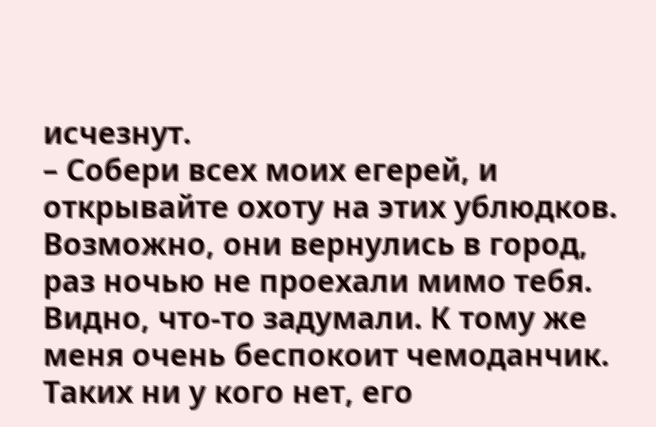исчезнут.
– Собери всех моих егерей, и открывайте охоту на этих ублюдков. Возможно, они вернулись в город, раз ночью не проехали мимо тебя. Видно, что-то задумали. К тому же меня очень беспокоит чемоданчик. Таких ни у кого нет, его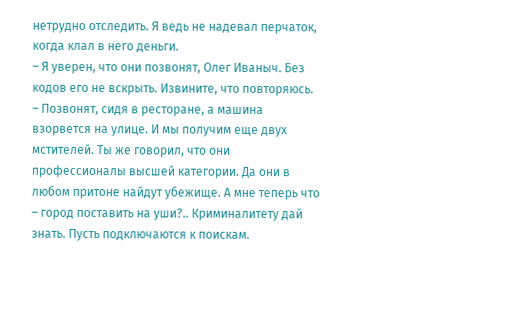нетрудно отследить. Я ведь не надевал перчаток, когда клал в него деньги.
– Я уверен, что они позвонят, Олег Иваныч. Без кодов его не вскрыть. Извините, что повторяюсь.
– Позвонят, сидя в ресторане, а машина взорвется на улице. И мы получим еще двух мстителей. Ты же говорил, что они профессионалы высшей категории. Да они в любом притоне найдут убежище. А мне теперь что – город поставить на уши?.. Криминалитету дай знать. Пусть подключаются к поискам.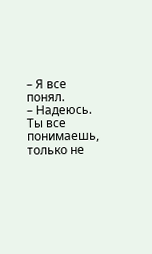– Я все понял.
– Надеюсь. Ты все понимаешь, только не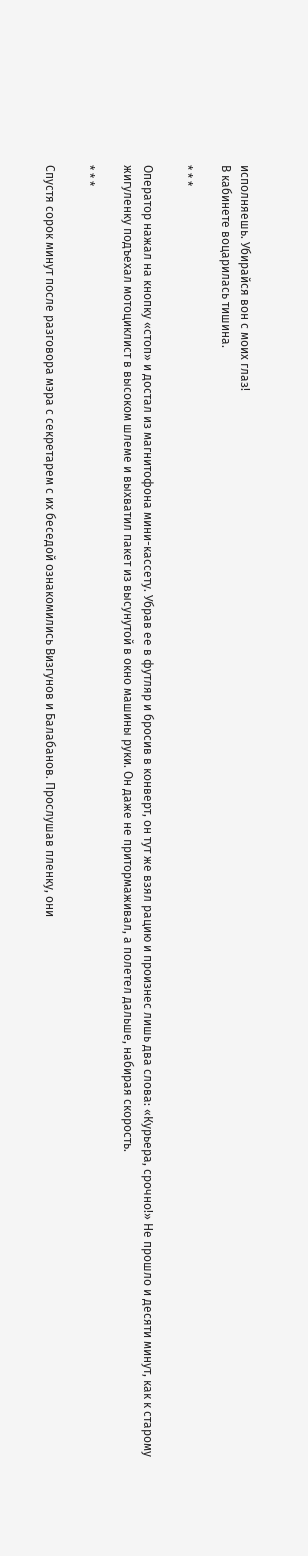исполняешь. Убирайся вон с моих глаз!
В кабинете воцарилась тишина.

* * *

Оператор нажал на кнопку «стоп» и достал из магнитофона мини-кассету. Убрав ее в футляр и бросив в конверт, он тут же взял рацию и произнес лишь два слова: «Курьера, срочно!» Не прошло и десяти минут, как к старому жигуленку подъехал мотоциклист в высоком шлеме и выхватил пакет из высунутой в окно машины руки. Он даже не притормаживал, а полетел дальше, набирая скорость.

* * *

Спустя сорок минут после разговора мэра с секретарем с их беседой ознакомились Визгунов и Балабанов. Прослушав пленку, они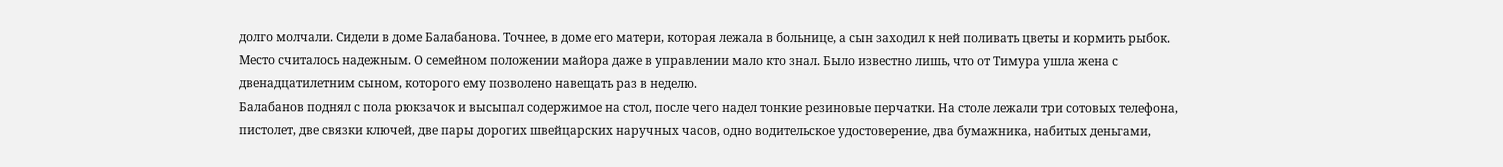долго молчали. Сидели в доме Балабанова. Точнее, в доме его матери, которая лежала в больнице, а сын заходил к ней поливать цветы и кормить рыбок. Место считалось надежным. О семейном положении майора даже в управлении мало кто знал. Было известно лишь, что от Тимура ушла жена с двенадцатилетним сыном, которого ему позволено навещать раз в неделю.
Балабанов поднял с пола рюкзачок и высыпал содержимое на стол, после чего надел тонкие резиновые перчатки. На столе лежали три сотовых телефона, пистолет, две связки ключей, две пары дорогих швейцарских наручных часов, одно водительское удостоверение, два бумажника, набитых деньгами,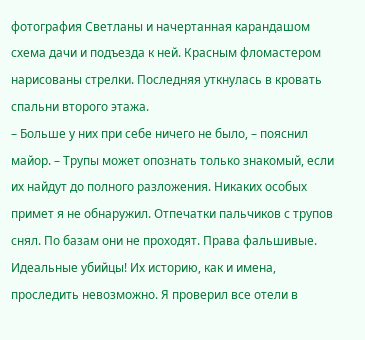фотография Светланы и начертанная карандашом схема дачи и подъезда к ней. Красным фломастером нарисованы стрелки. Последняя уткнулась в кровать спальни второго этажа.
– Больше у них при себе ничего не было, – пояснил майор. – Трупы может опознать только знакомый, если их найдут до полного разложения. Никаких особых примет я не обнаружил. Отпечатки пальчиков с трупов снял. По базам они не проходят. Права фальшивые. Идеальные убийцы! Их историю, как и имена, проследить невозможно. Я проверил все отели в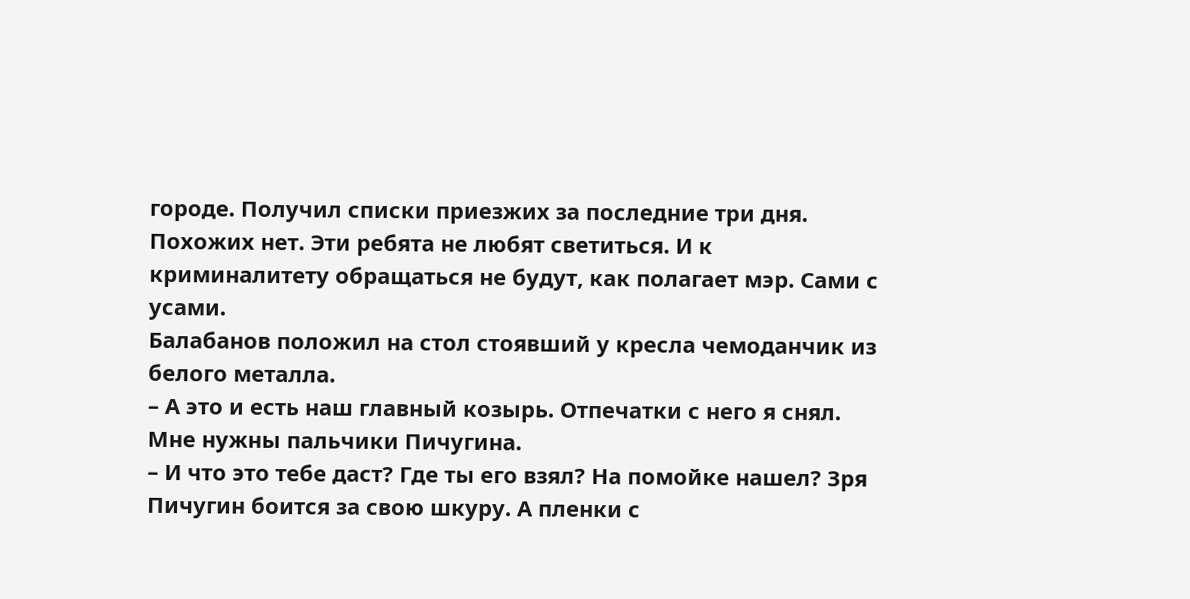городе. Получил списки приезжих за последние три дня. Похожих нет. Эти ребята не любят светиться. И к криминалитету обращаться не будут, как полагает мэр. Сами с усами.
Балабанов положил на стол стоявший у кресла чемоданчик из белого металла.
– А это и есть наш главный козырь. Отпечатки с него я снял. Мне нужны пальчики Пичугина.
– И что это тебе даст? Где ты его взял? На помойке нашел? Зря Пичугин боится за свою шкуру. А пленки с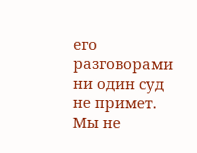его разговорами ни один суд не примет. Мы не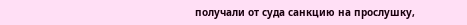получали от суда санкцию на прослушку,